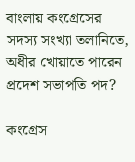বাংলায় কংগ্রেসের সদস্য সংখ্যা তলানিতে, অধীর খোয়াতে পারেন প্রদেশ সভাপতি পদ?

কংগ্রেস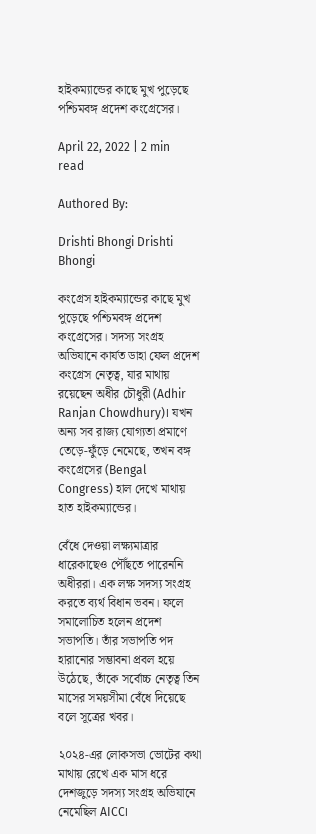হাইকম্যান্ডের কাছে মুখ পুড়েছে পশ্চিমবঙ্গ প্রদেশ কংগ্রেসের।

April 22, 2022 | 2 min read

Authored By:

Drishti Bhongi Drishti Bhongi

কংগ্রেস হাইকম্যান্ডের কাছে মুখ পুড়েছে পশ্চিমবঙ্গ প্রদেশ কংগ্রেসের। সদস্য সংগ্রহ অভিযানে কার্যত ডাহা ফেল প্রদেশ কংগ্রেস নেতৃত্ব, যার মাথায় রয়েছেন অধীর চৌধুরী (Adhir Ranjan Chowdhury)। যখন অন্য সব রাজ্য যোগ্যতা প্রমাণে তেড়ে-ফুঁড়ে নেমেছে, তখন বঙ্গ কংগ্রেসের (Bengal Congress) হাল দেখে মাথায় হাত হাইকম্যান্ডের।

বেঁধে দেওয়া লক্ষ্যমাত্রার ধারেকাছেও পৌঁছতে পারেননি অধীররা। এক লক্ষ সদস্য সংগ্রহ করতে ব্যর্থ বিধান ভবন। ফলে সমালোচিত হলেন প্রদেশ সভাপতি। তাঁর সভাপতি পদ হারানোর সম্ভাবনা প্রবল হয়ে উঠেছে, তাঁকে সর্বোচ্চ নেতৃত্ব তিন মাসের সময়সীমা বেঁধে দিয়েছে বলে সূত্রের খবর।

২০২৪-এর‌ লোকসভা ভোটের কথা মাথায় রেখে এক মাস ধরে দেশজুড়ে সদস্য সংগ্রহ অভিযানে নেমেছিল AICC।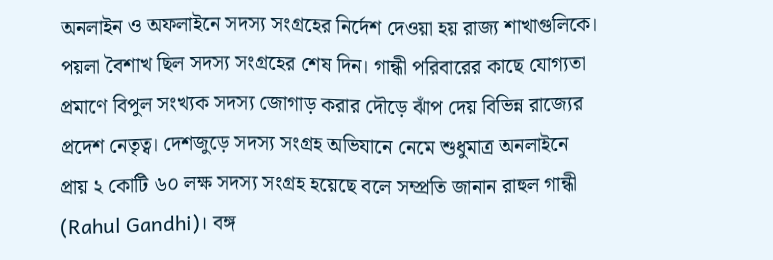অনলাইন ও অফলাইনে সদস্য সংগ্রহের নির্দেশ দেওয়া হয় রাজ্য শাখাগুলিকে। পয়লা বৈশাখ ছিল সদস্য সংগ্রহের শেষ দিন। গান্ধী পরিবারের কাছে যোগ্যতা প্রমাণে বিপুল সংখ্যক সদস্য জোগাড় করার দৌড়ে ঝাঁপ দেয় বিভিন্ন রাজ্যের প্রদেশ নেতৃত্ব। দেশজুড়ে সদস্য সংগ্রহ অভিযানে নেমে শুধুমাত্র অনলাইনে প্রায় ২ কোটি ৬০ লক্ষ সদস্য সংগ্রহ হয়েছে বলে সম্প্রতি জানান রাহুল গান্ধী (Rahul Gandhi)। বঙ্গ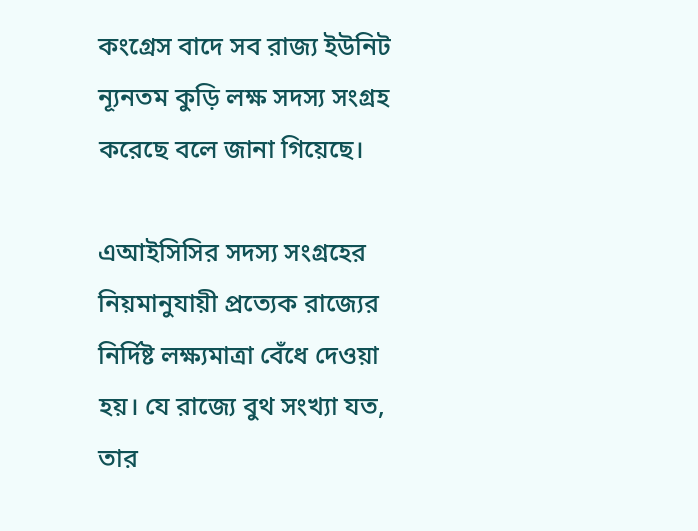কংগ্রেস বাদে সব রাজ্য ইউনিট ন্যূনতম কুড়ি লক্ষ সদস্য সংগ্রহ করেছে বলে জানা গিয়েছে।

এআইসিসির সদস্য সংগ্রহের নিয়মানুযায়ী প্রত্যেক রাজ্যের নির্দিষ্ট লক্ষ্যমাত্রা বেঁধে দেওয়া হয়। যে রাজ্যে বুথ সংখ্যা যত, তার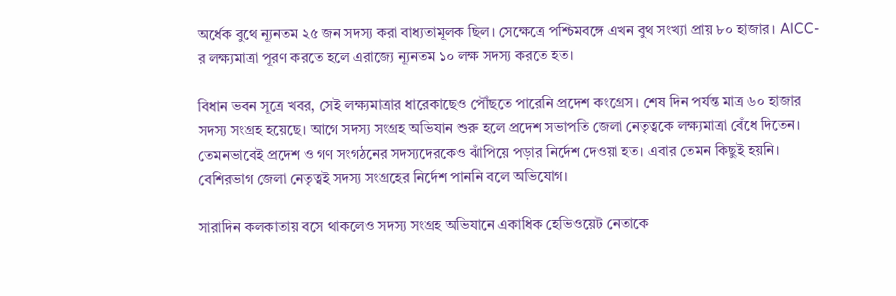অর্ধেক বুথে ন্যূনতম ২৫ জন সদস্য করা বাধ্যতামূলক ছিল। সেক্ষেত্রে পশ্চিমবঙ্গে এখন বুথ সংখ্যা প্রায় ৮০ হাজার। AICC-র লক্ষ্যমাত্রা পূরণ করতে হলে এরাজ্যে ন্যূনতম ১০ লক্ষ সদস্য করতে হত।

বিধান ভবন সূত্রে খবর, সেই লক্ষ্যমাত্রার ধারেকাছেও পৌঁছতে পারেনি প্রদেশ কংগ্রেস। শেষ দিন পর্যন্ত মাত্র ৬০ হাজার সদস্য সংগ্রহ হয়েছে। আগে সদস্য সংগ্রহ অভিযান শুরু হলে প্রদেশ সভাপতি জেলা নেতৃত্বকে লক্ষ্যমাত্রা বেঁধে দিতেন। তেমনভাবেই প্রদেশ ও গণ সংগঠনের সদস্যদেরকেও ঝাঁপিয়ে পড়ার নির্দেশ দেওয়া হত। এবার তেমন কিছুই হয়নি। বেশিরভাগ জেলা নেতৃত্বই সদস্য সংগ্রহের নির্দেশ পাননি বলে অভিযোগ।

সারাদিন কলকাতায় বসে থাকলেও সদস্য সংগ্রহ অভিযানে একাধিক হেভিওয়েট নেতাকে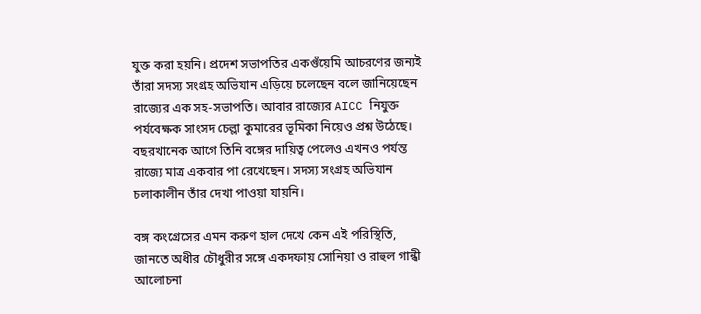যুক্ত করা হয়নি। প্রদেশ সভাপতির একগুঁয়েমি আচরণের জন্যই তাঁরা সদস্য সংগ্রহ অভিযান এড়িয়ে চলেছেন বলে জানিয়েছেন রাজ্যের এক সহ-সভাপতি। আবার রাজ্যের AICC নিযুক্ত পর্যবেক্ষক সাংসদ চেল্লা কুমারের ভূমিকা নিয়েও প্রশ্ন উঠেছে। বছরখানেক আগে তিনি বঙ্গের দায়িত্ব পেলেও এখনও পর্যন্ত রাজ্যে মাত্র একবার পা রেখেছেন। সদস্য সংগ্রহ অভিযান চলাকালীন তাঁর দেখা পাওয়া যায়নি।

বঙ্গ কংগ্রেসের এমন করুণ হাল দেখে কেন এই পরিস্থিতি, জানতে অধীর চৌধুরীর সঙ্গে একদফায় সোনিয়া ও রাহুল গান্ধী আলোচনা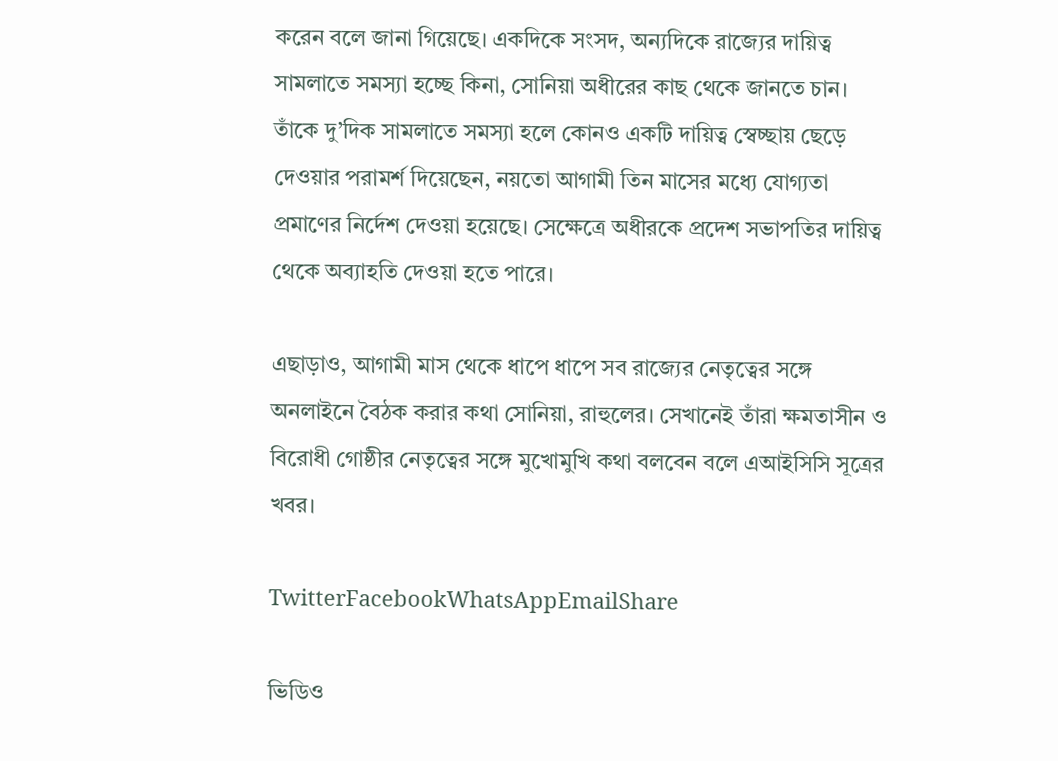করেন বলে জানা গিয়েছে। একদিকে সংসদ, অন্যদিকে রাজ্যের দায়িত্ব সামলাতে সমস্যা হচ্ছে কিনা, সোনিয়া অধীরের কাছ থেকে জানতে চান। তাঁকে দু’দিক সামলাতে সমস্যা হলে কোনও একটি দায়িত্ব স্বেচ্ছায় ছেড়ে দেওয়ার পরামর্শ দিয়েছেন, নয়তো আগামী তিন মাসের মধ্যে যোগ্যতা প্রমাণের নির্দেশ দেওয়া হয়েছে। সেক্ষেত্রে অধীরকে প্রদেশ সভাপতির দায়িত্ব থেকে অব্যাহতি দেওয়া হতে পারে।

এছাড়াও, আগামী মাস থেকে ধাপে ধাপে সব রাজ্যের নেতৃত্বের সঙ্গে অনলাইনে বৈঠক করার কথা সোনিয়া, রাহুলের।‌ সেখানেই তাঁরা ক্ষমতাসীন ও বিরোধী গোষ্ঠীর নেতৃত্বের সঙ্গে মুখোমুখি কথা বলবেন বলে এআইসিসি সূত্রের খবর।

TwitterFacebookWhatsAppEmailShare

ভিডিও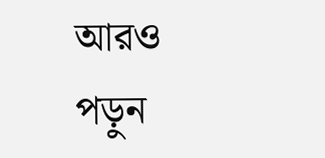আরও পড়ুন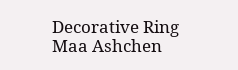Decorative Ring
Maa Ashchen